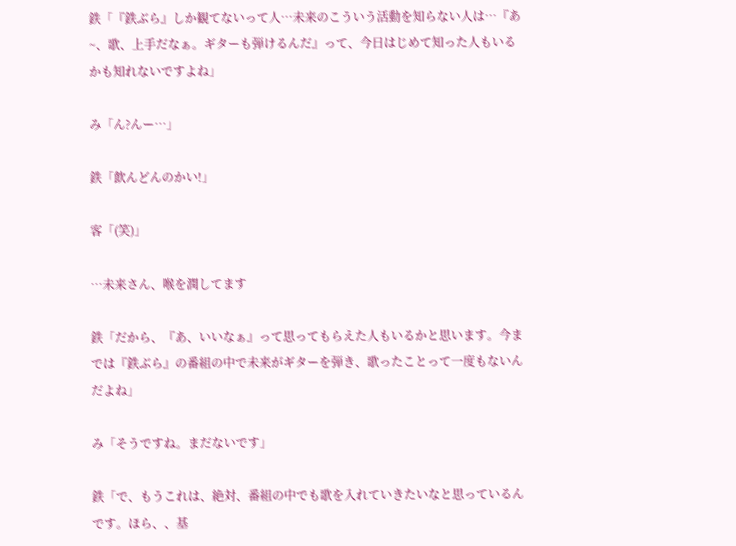鉄「『鉄ぶら』しか観てないって人…未来のこういう活動を知らない人は…『あ~、歌、上手だなぁ。ギターも弾けるんだ』って、今日はじめて知った人もいるかも知れないですよね」

み「ん?んー…」

鉄「飲んどんのかい!」

客「(笑)」

…未来さん、喉を潤してます

鉄「だから、『あ、いいなぁ』って思ってもらえた人もいるかと思います。今までは『鉄ぶら』の番組の中で未来がギターを弾き、歌ったことって一度もないんだよね」

み「そうですね。まだないです」

鉄「で、もうこれは、絶対、番組の中でも歌を入れていきたいなと思っているんです。ほら、、基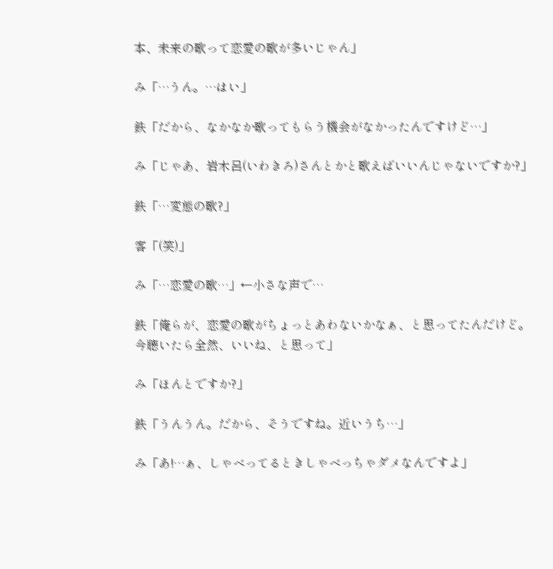本、未来の歌って恋愛の歌が多いじゃん」

み「…うん。…はい」

鉄「だから、なかなか歌ってもらう機会がなかったんですけど…」

み「じゃあ、岩木呂(いわきろ)さんとかと歌えばいいんじゃないですか?」

鉄「…変態の歌?」

客「(笑)」

み「…恋愛の歌…」←小さな声で…

鉄「俺らが、恋愛の歌がちょっとあわないかなぁ、と思ってたんだけど。今聴いたら全然、いいね、と思って」

み「ほんとですか?」

鉄「うんうん。だから、そうですね。近いうち…」

み「あ!…ぁ、しゃべってるときしゃべっちゃダメなんですよ」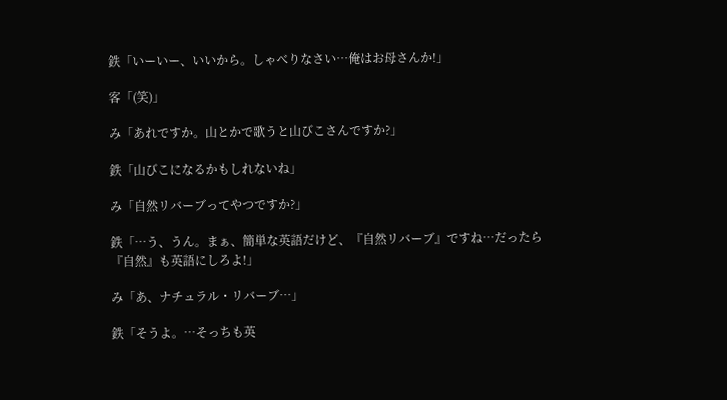鉄「いーいー、いいから。しゃべりなさい…俺はお母さんか!」

客「(笑)」

み「あれですか。山とかで歌うと山びこさんですか?」

鉄「山びこになるかもしれないね」

み「自然リバーブってやつですか?」

鉄「…う、うん。まぁ、簡単な英語だけど、『自然リバーブ』ですね…だったら『自然』も英語にしろよ!」

み「あ、ナチュラル・リバーブ…」

鉄「そうよ。…そっちも英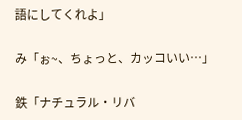語にしてくれよ」

み「ぉ~、ちょっと、カッコいい…」

鉄「ナチュラル・リバ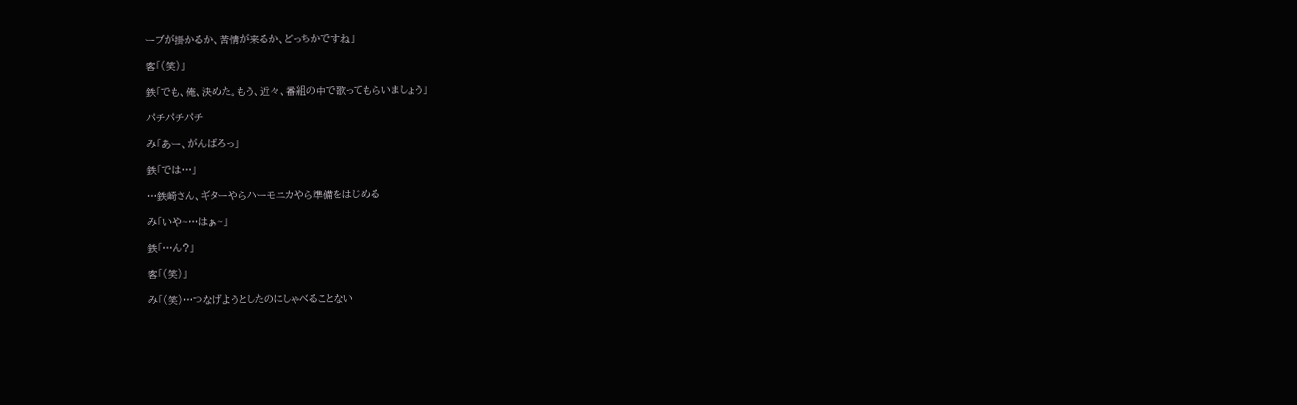ーブが掛かるか、苦情が来るか、どっちかですね」

客「(笑)」

鉄「でも、俺、決めた。もう、近々、番組の中で歌ってもらいましょう」

パチパチパチ

み「あー、がんばろっ」

鉄「では…」

…鉄崎さん、ギターやらハーモニカやら準備をはじめる

み「いや~…はぁ~」

鉄「…ん?」

客「(笑)」

み「(笑)…つなげようとしたのにしゃべることない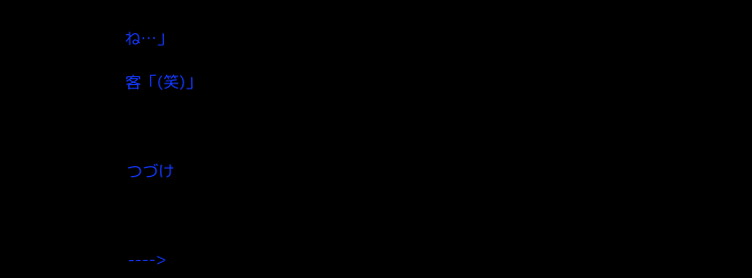ね…」

客「(笑)」



つづけ



---->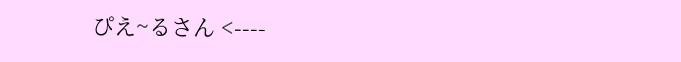ぴえ~るさん <----